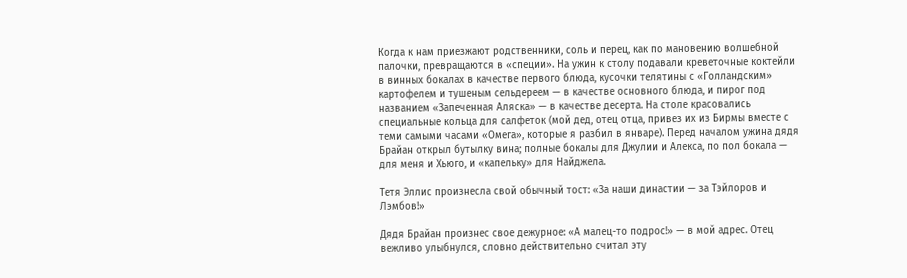Когда к нам приезжают родственники, соль и перец, как по мановению волшебной палочки, превращаются в «специи». На ужин к столу подавали креветочные коктейли в винных бокалах в качестве первого блюда, кусочки телятины с «Голландским» картофелем и тушеным сельдереем — в качестве основного блюда, и пирог под названием «Запеченная Аляска» — в качестве десерта. На столе красовались специальные кольца для салфеток (мой дед, отец отца, привез их из Бирмы вместе с теми самыми часами «Омега», которые я разбил в январе). Перед началом ужина дядя Брайан открыл бутылку вина; полные бокалы для Джулии и Алекса, по пол бокала — для меня и Хьюго, и «капельку» для Найджела.

Тетя Эллис произнесла свой обычный тост: «За наши династии — за Тэйлоров и Лэмбов!»

Дядя Брайан произнес свое дежурное: «А малец-то подрос!» — в мой адрес. Отец вежливо улыбнулся, словно действительно считал эту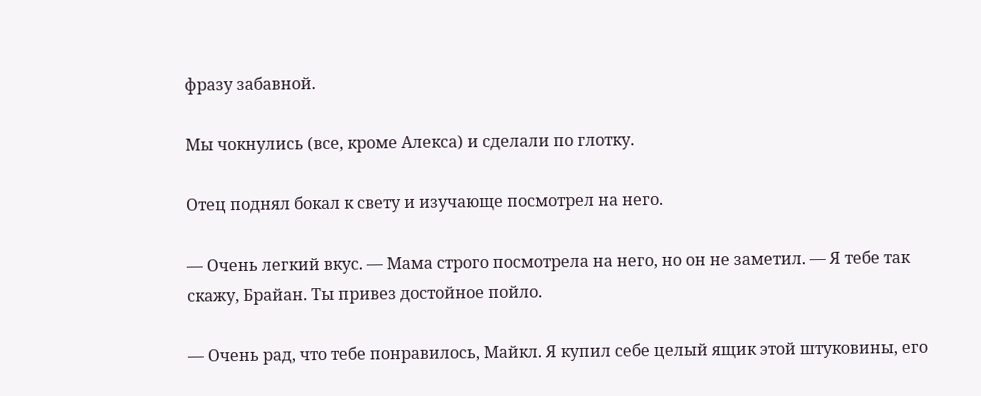фразу забавной.

Мы чокнулись (все, кроме Алекса) и сделали по глотку.

Отец поднял бокал к свету и изучающе посмотрел на него.

— Очень легкий вкус. — Мама строго посмотрела на него, но он не заметил. — Я тебе так скажу, Брайан. Ты привез достойное пойло.

— Очень рад, что тебе понравилось, Майкл. Я купил себе целый ящик этой штуковины, его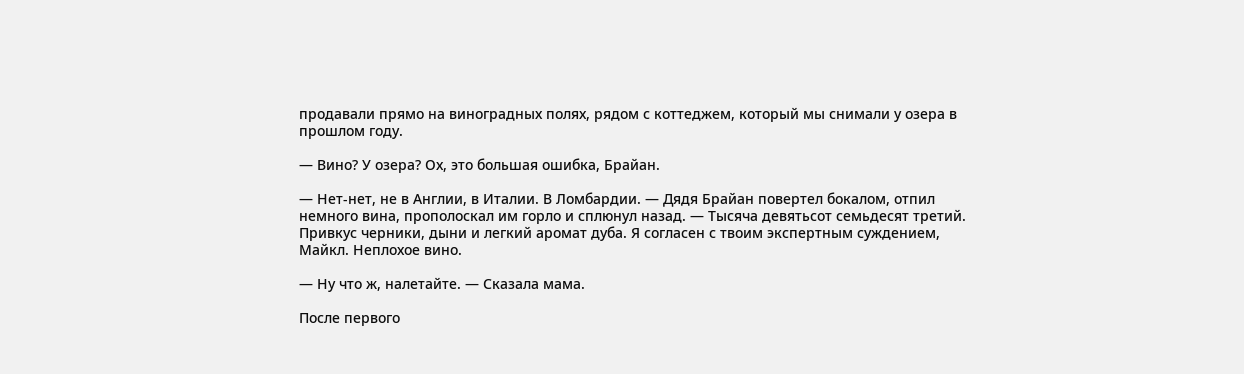продавали прямо на виноградных полях, рядом с коттеджем, который мы снимали у озера в прошлом году.

— Вино? У озера? Ох, это большая ошибка, Брайан.

— Нет-нет, не в Англии, в Италии. В Ломбардии. — Дядя Брайан повертел бокалом, отпил немного вина, прополоскал им горло и сплюнул назад. — Тысяча девятьсот семьдесят третий. Привкус черники, дыни и легкий аромат дуба. Я согласен с твоим экспертным суждением, Майкл. Неплохое вино.

— Ну что ж, налетайте. — Сказала мама.

После первого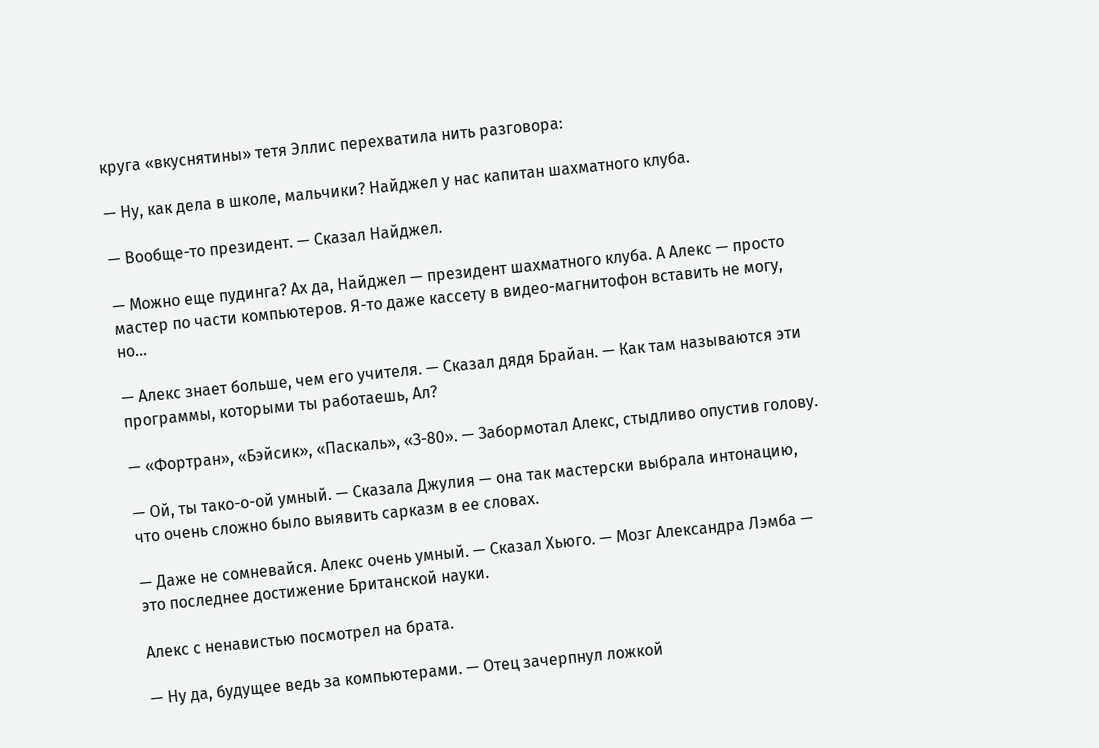круга «вкуснятины» тетя Эллис перехватила нить разговора:

— Ну, как дела в школе, мальчики? Найджел у нас капитан шахматного клуба.

— Вообще-то президент. — Сказал Найджел.

— Можно еще пудинга? Ах да, Найджел — президент шахматного клуба. А Алекс — просто мастер по части компьютеров. Я-то даже кассету в видео-магнитофон вставить не могу, но…

— Алекс знает больше, чем его учителя. — Сказал дядя Брайан. — Как там называются эти программы, которыми ты работаешь, Ал?

— «Фортран», «Бэйсик», «Паскаль», «З-80». — Забормотал Алекс, стыдливо опустив голову.

— Ой, ты тако-о-ой умный. — Сказала Джулия — она так мастерски выбрала интонацию, что очень сложно было выявить сарказм в ее словах.

— Даже не сомневайся. Алекс очень умный. — Сказал Хьюго. — Мозг Александра Лэмба — это последнее достижение Британской науки.

Алекс с ненавистью посмотрел на брата.

— Ну да, будущее ведь за компьютерами. — Отец зачерпнул ложкой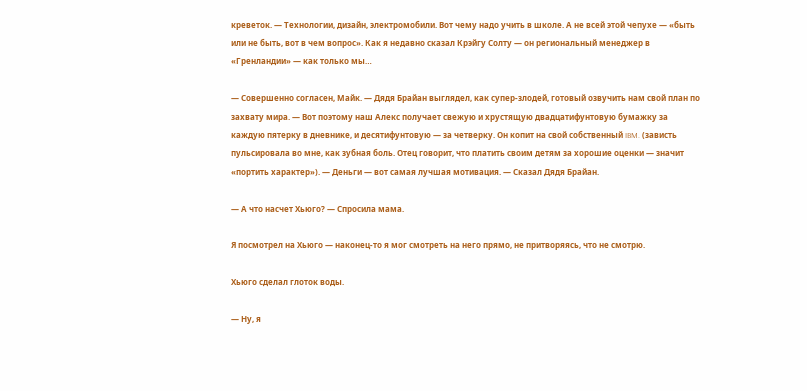креветок. — Технологии, дизайн, электромобили. Вот чему надо учить в школе. А не всей этой чепухе — «быть или не быть, вот в чем вопрос». Как я недавно сказал Крэйгу Солту — он региональный менеджер в «Гренландии» — как только мы…

— Совершенно согласен, Майк. — Дядя Брайан выглядел, как супер-злодей, готовый озвучить нам свой план по захвату мира. — Вот поэтому наш Алекс получает свежую и хрустящую двадцатифунтовую бумажку за каждую пятерку в дневнике, и десятифунтовую — за четверку. Он копит на свой собственный IBM. (зависть пульсировала во мне, как зубная боль. Отец говорит, что платить своим детям за хорошие оценки — значит «портить характер»). — Деньги — вот самая лучшая мотивация. — Сказал Дядя Брайан.

— А что насчет Хьюго? — Спросила мама.

Я посмотрел на Хьюго — наконец-то я мог смотреть на него прямо, не притворяясь, что не смотрю.

Хьюго сделал глоток воды.

— Ну, я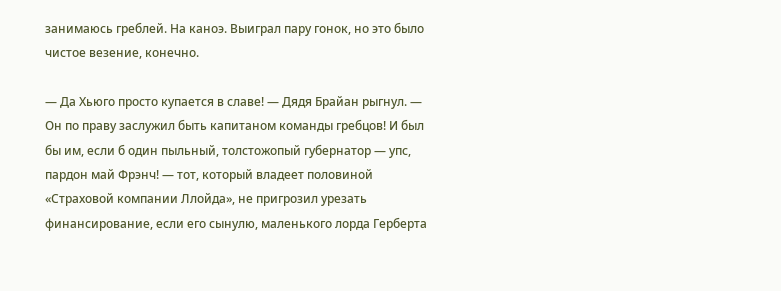занимаюсь греблей. На каноэ. Выиграл пару гонок, но это было чистое везение, конечно.

— Да Хьюго просто купается в славе! — Дядя Брайан рыгнул. — Он по праву заслужил быть капитаном команды гребцов! И был бы им, если б один пыльный, толстожопый губернатор — упс, пардон май Фрэнч! — тот, который владеет половиной «Страховой компании Ллойда», не пригрозил урезать финансирование, если его сынулю, маленького лорда Герберта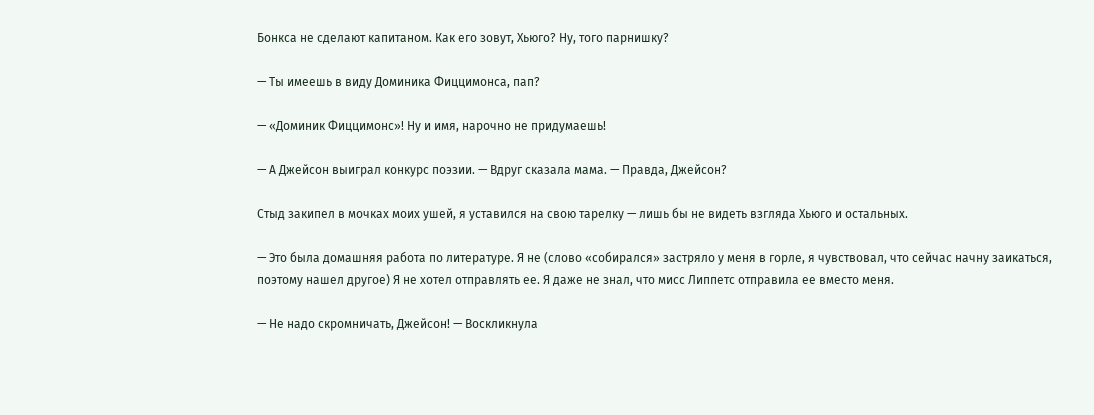Бонкса не сделают капитаном. Как его зовут, Хьюго? Ну, того парнишку?

— Ты имеешь в виду Доминика Фиццимонса, пап?

— «Доминик Фиццимонс»! Ну и имя, нарочно не придумаешь!

— А Джейсон выиграл конкурс поэзии. — Вдруг сказала мама. — Правда, Джейсон?

Стыд закипел в мочках моих ушей, я уставился на свою тарелку — лишь бы не видеть взгляда Хьюго и остальных.

— Это была домашняя работа по литературе. Я не (слово «собирался» застряло у меня в горле, я чувствовал, что сейчас начну заикаться, поэтому нашел другое) Я не хотел отправлять ее. Я даже не знал, что мисс Липпетс отправила ее вместо меня.

— Не надо скромничать, Джейсон! — Воскликнула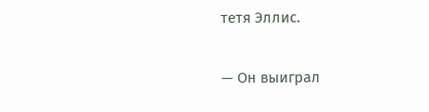тетя Эллис.

— Он выиграл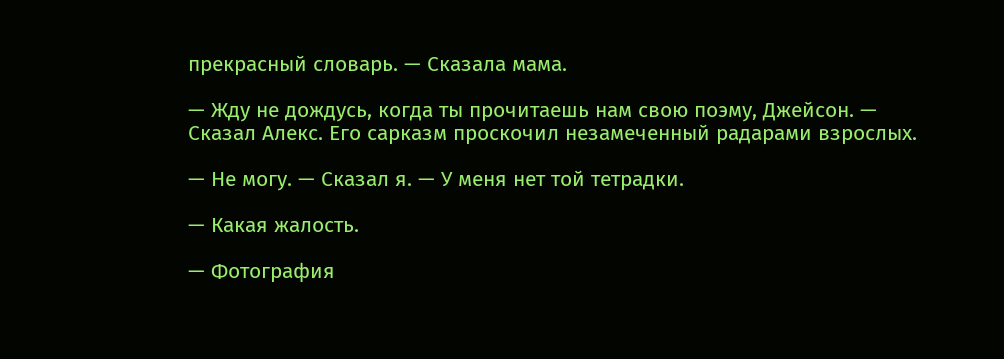прекрасный словарь. — Сказала мама.

— Жду не дождусь, когда ты прочитаешь нам свою поэму, Джейсон. — Сказал Алекс. Его сарказм проскочил незамеченный радарами взрослых.

— Не могу. — Сказал я. — У меня нет той тетрадки.

— Какая жалость.

— Фотография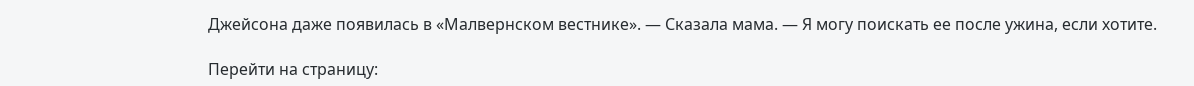Джейсона даже появилась в «Малвернском вестнике». — Сказала мама. — Я могу поискать ее после ужина, если хотите.

Перейти на страницу: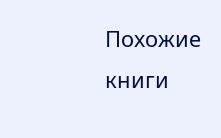Похожие книги